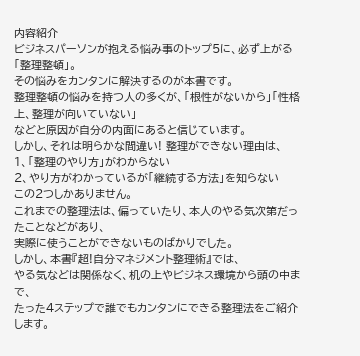内容紹介
ビジネスパーソンが抱える悩み事のトップ5に、必ず上がる「整理整頓」。
その悩みをカンタンに解決するのが本書です。
整理整頓の悩みを持つ人の多くが、「根性がないから」「性格上、整理が向いていない」
などと原因が自分の内面にあると信じています。
しかし、それは明らかな間違い! 整理ができない理由は、
1、「整理のやり方」がわからない
2、やり方がわかっているが「継続する方法」を知らない
この2つしかありません。
これまでの整理法は、偏っていたり、本人のやる気次第だったことなどがあり、
実際に使うことができないものばかりでした。
しかし、本書『超!自分マネジメント整理術』では、
やる気などは関係なく、机の上やビジネス環境から頭の中まで、
たった4ステップで誰でもカンタンにできる整理法をご紹介します。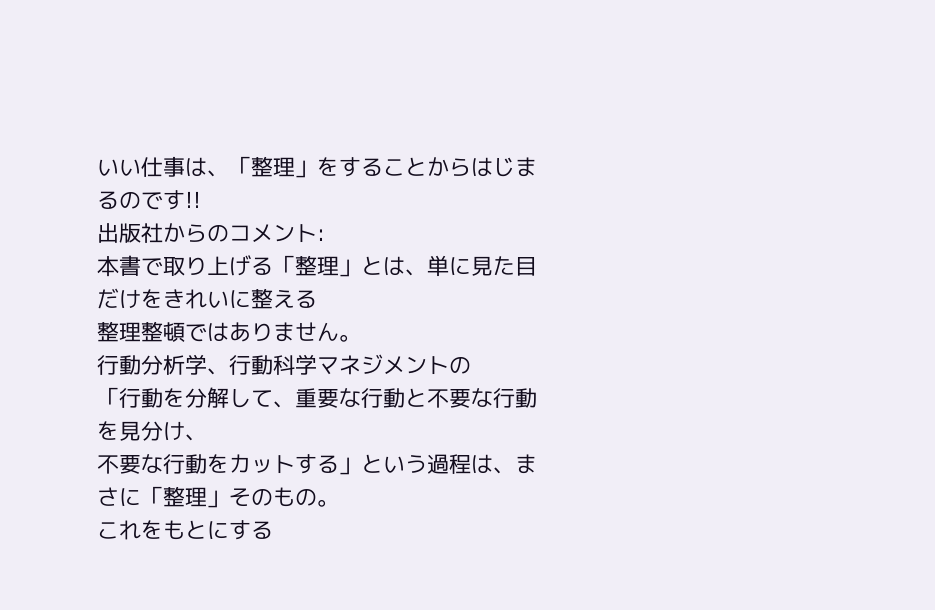いい仕事は、「整理」をすることからはじまるのです!!
出版社からのコメント:
本書で取り上げる「整理」とは、単に見た目だけをきれいに整える
整理整頓ではありません。
行動分析学、行動科学マネジメントの
「行動を分解して、重要な行動と不要な行動を見分け、
不要な行動をカットする」という過程は、まさに「整理」そのもの。
これをもとにする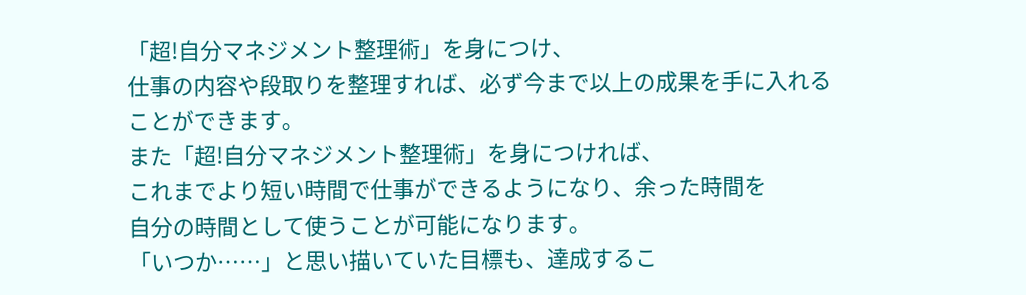「超!自分マネジメント整理術」を身につけ、
仕事の内容や段取りを整理すれば、必ず今まで以上の成果を手に入れる
ことができます。
また「超!自分マネジメント整理術」を身につければ、
これまでより短い時間で仕事ができるようになり、余った時間を
自分の時間として使うことが可能になります。
「いつか……」と思い描いていた目標も、達成するこ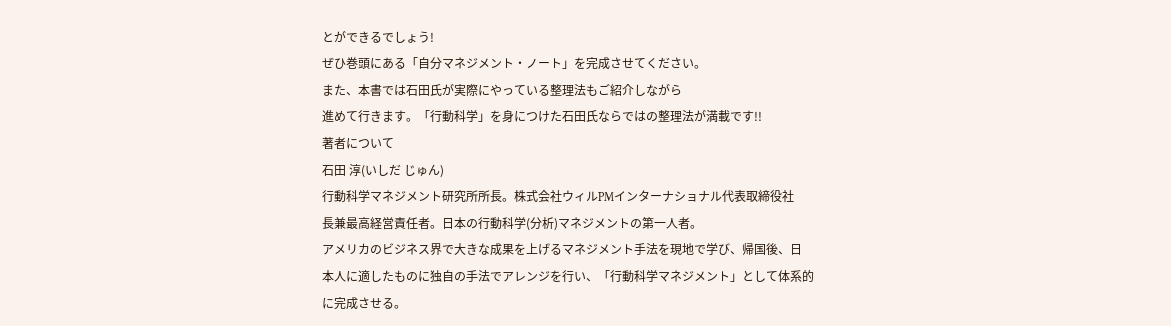とができるでしょう!
ぜひ巻頭にある「自分マネジメント・ノート」を完成させてください。
また、本書では石田氏が実際にやっている整理法もご紹介しながら
進めて行きます。「行動科学」を身につけた石田氏ならではの整理法が満載です!!
著者について
石田 淳(いしだ じゅん)
行動科学マネジメント研究所所長。株式会社ウィルPMインターナショナル代表取締役社
長兼最高経営責任者。日本の行動科学(分析)マネジメントの第一人者。
アメリカのビジネス界で大きな成果を上げるマネジメント手法を現地で学び、帰国後、日
本人に適したものに独自の手法でアレンジを行い、「行動科学マネジメント」として体系的
に完成させる。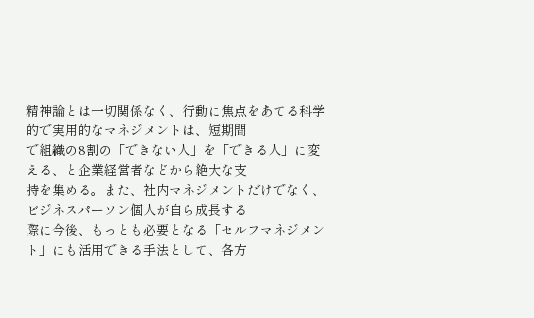精神論とは一切関係なく、行動に焦点をあてる科学的で実用的なマネジメントは、短期間
で組織の8割の「できない人」を「できる人」に変える、と企業経営者などから絶大な支
持を集める。また、社内マネジメントだけでなく、ビジネスパーソン個人が自ら成長する
際に今後、もっとも必要となる「セルフマネジメント」にも活用できる手法として、各方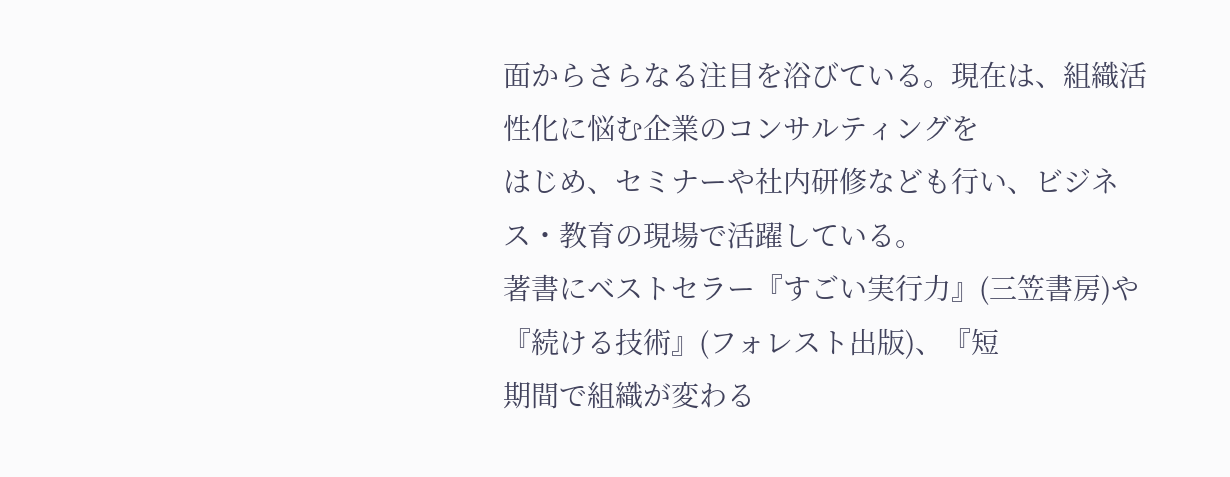面からさらなる注目を浴びている。現在は、組織活性化に悩む企業のコンサルティングを
はじめ、セミナーや社内研修なども行い、ビジネス・教育の現場で活躍している。
著書にベストセラー『すごい実行力』(三笠書房)や『続ける技術』(フォレスト出版)、『短
期間で組織が変わる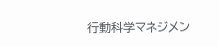行動科学マネジメン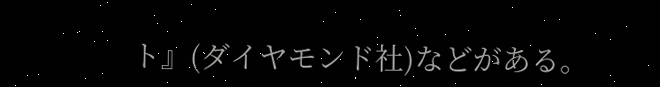ト』(ダイヤモンド社)などがある。